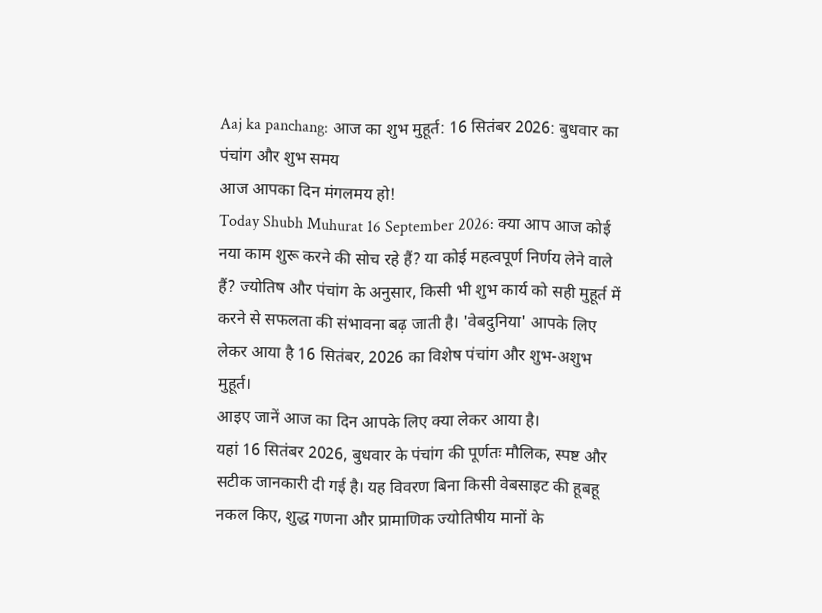Aaj ka panchang: आज का शुभ मुहूर्त: 16 सितंबर 2026: बुधवार का पंचांग और शुभ समय
आज आपका दिन मंगलमय हो!
Today Shubh Muhurat 16 September 2026: क्या आप आज कोई नया काम शुरू करने की सोच रहे हैं? या कोई महत्वपूर्ण निर्णय लेने वाले हैं? ज्योतिष और पंचांग के अनुसार, किसी भी शुभ कार्य को सही मुहूर्त में करने से सफलता की संभावना बढ़ जाती है। 'वेबदुनिया' आपके लिए लेकर आया है 16 सितंबर, 2026 का विशेष पंचांग और शुभ-अशुभ मुहूर्त।
आइए जानें आज का दिन आपके लिए क्या लेकर आया है।
यहां 16 सितंबर 2026, बुधवार के पंचांग की पूर्णतः मौलिक, स्पष्ट और सटीक जानकारी दी गई है। यह विवरण बिना किसी वेबसाइट की हूबहू नकल किए, शुद्ध गणना और प्रामाणिक ज्योतिषीय मानों के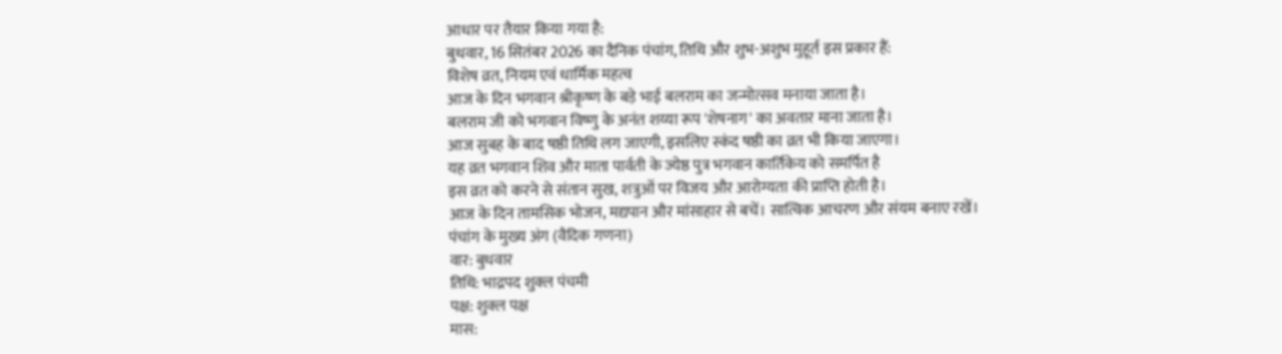आधार पर तैयार किया गया है:
बुधवार, 16 सितंबर 2026 का दैनिक पंचांग, तिथि और शुभ-अशुभ मुहूर्त इस प्रकार हैं:
विशेष व्रत, नियम एवं धार्मिक महत्व
आज के दिन भगवान श्रीकृष्ण के बड़े भाई बलराम का जन्मोत्सव मनाया जाता है।
बलराम जी को भगवान विष्णु के अनंत शय्या रूप 'शेषनाग' का अवतार माना जाता है।
आज सुबह के बाद षष्ठी तिथि लग जाएगी, इसलिए स्कंद षष्ठी का व्रत भी किया जाएगा।
यह व्रत भगवान शिव और माता पार्वती के ज्येष्ठ पुत्र भगवान कार्तिकेय को समर्पित है
इस व्रत को करने से संतान सुख, शत्रुओं पर विजय और आरोग्यता की प्राप्ति होती है।
आज के दिन तामसिक भोजन, मद्यपान और मांसाहार से बचें। सात्विक आचरण और संयम बनाए रखें।
पंचांग के मुख्य अंग (वैदिक गणना)
वार: बुधवार
तिथि: भाद्रपद शुक्ल पंचमी
पक्ष: शुक्ल पक्ष
मास: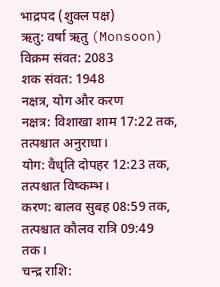भाद्रपद (शुक्ल पक्ष)
ऋतु: वर्षा ऋतु (Monsoon)
विक्रम संवत: 2083
शक संवत: 1948
नक्षत्र, योग और करण
नक्षत्र: विशाखा शाम 17:22 तक, तत्पश्चात अनुराधा।
योग: वैधृति दोपहर 12:23 तक, तत्पश्चात विष्कम्भ।
करण: बालव सुबह 08:59 तक, तत्पश्चात कौलव रात्रि 09:49 तक।
चन्द्र राशि: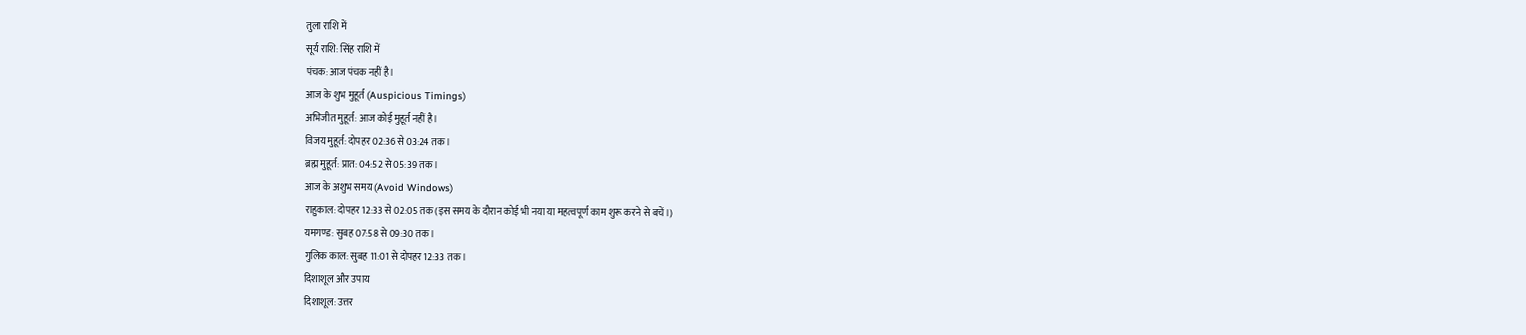तुला राशि में
सूर्य राशि: सिंह राशि में
पंचक: आज पंचक नहीं है।
आज के शुभ मुहूर्त (Auspicious Timings)
अभिजीत मुहूर्त: आज कोई मुहूर्त नहीं है।
विजय मुहूर्त: दोपहर 02:36 से 03:24 तक।
ब्रह्म मुहूर्त: प्रात: 04:52 से 05:39 तक।
आज के अशुभ समय (Avoid Windows)
राहुकाल: दोपहर 12:33 से 02:05 तक (इस समय के दौरान कोई भी नया या महत्वपूर्ण काम शुरू करने से बचें।)
यमगण्ड: सुबह 07:58 से 09:30 तक।
गुलिक काल: सुबह 11:01 से दोपहर 12:33 तक।
दिशाशूल और उपाय
दिशाशूल: उत्तर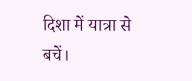दिशा में यात्रा से बचें।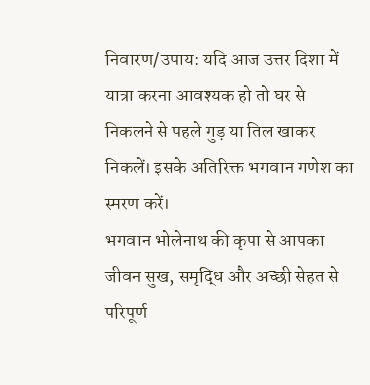निवारण/उपाय: यदि आज उत्तर दिशा में यात्रा करना आवश्यक हो तो घर से निकलने से पहले गुड़ या तिल खाकर निकलें। इसके अतिरिक्त भगवान गणेश का स्मरण करें।
भगवान भोलेनाथ की कृपा से आपका जीवन सुख, समृद्धि और अच्छी सेहत से परिपूर्ण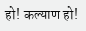हो! कल्याण हो!